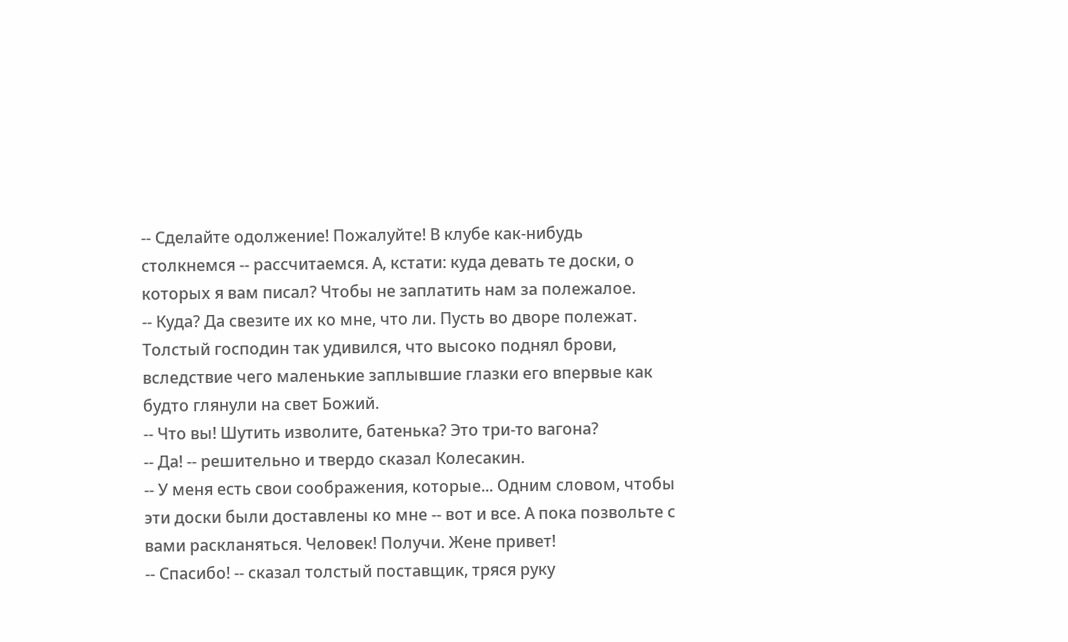-- Сделайте одолжение! Пожалуйте! В клубе как-нибудь столкнемся -- рассчитаемся. А, кстати: куда девать те доски, о которых я вам писал? Чтобы не заплатить нам за полежалое.
-- Куда? Да свезите их ко мне, что ли. Пусть во дворе полежат.
Толстый господин так удивился, что высоко поднял брови, вследствие чего маленькие заплывшие глазки его впервые как будто глянули на свет Божий.
-- Что вы! Шутить изволите, батенька? Это три-то вагона?
-- Да! -- решительно и твердо сказал Колесакин.
-- У меня есть свои соображения, которые... Одним словом, чтобы эти доски были доставлены ко мне -- вот и все. А пока позвольте с вами раскланяться. Человек! Получи. Жене привет!
-- Спасибо! -- сказал толстый поставщик, тряся руку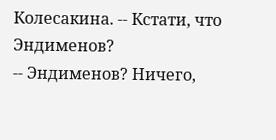Колесакина. -- Кстати, что Эндименов?
-- Эндименов? Ничего,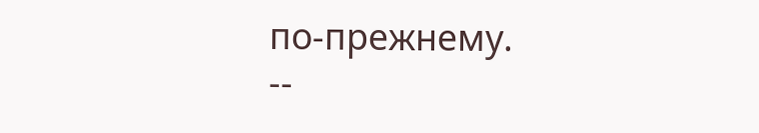по-прежнему.
--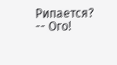Рипается?
-- Ого!